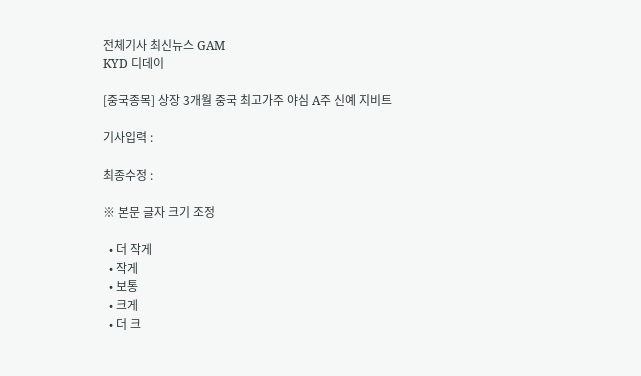전체기사 최신뉴스 GAM
KYD 디데이

[중국종목] 상장 3개월 중국 최고가주 야심 A주 신예 지비트

기사입력 :

최종수정 :

※ 본문 글자 크기 조정

  • 더 작게
  • 작게
  • 보통
  • 크게
  • 더 크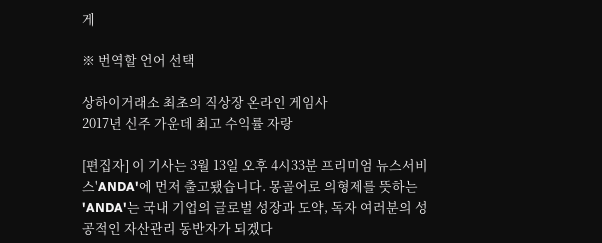게

※ 번역할 언어 선택

상하이거래소 최초의 직상장 온라인 게임사
2017년 신주 가운데 최고 수익률 자랑

[편집자] 이 기사는 3월 13일 오후 4시33분 프리미엄 뉴스서비스'ANDA'에 먼저 출고됐습니다. 몽골어로 의형제를 뜻하는 'ANDA'는 국내 기업의 글로벌 성장과 도약, 독자 여러분의 성공적인 자산관리 동반자가 되겠다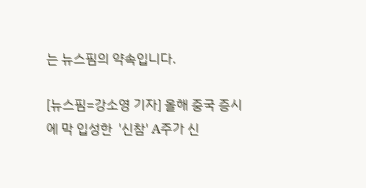는 뉴스핌의 약속입니다.

[뉴스핌=강소영 기자] 올해 중국 증시에 막 입성한  '신참' A주가 신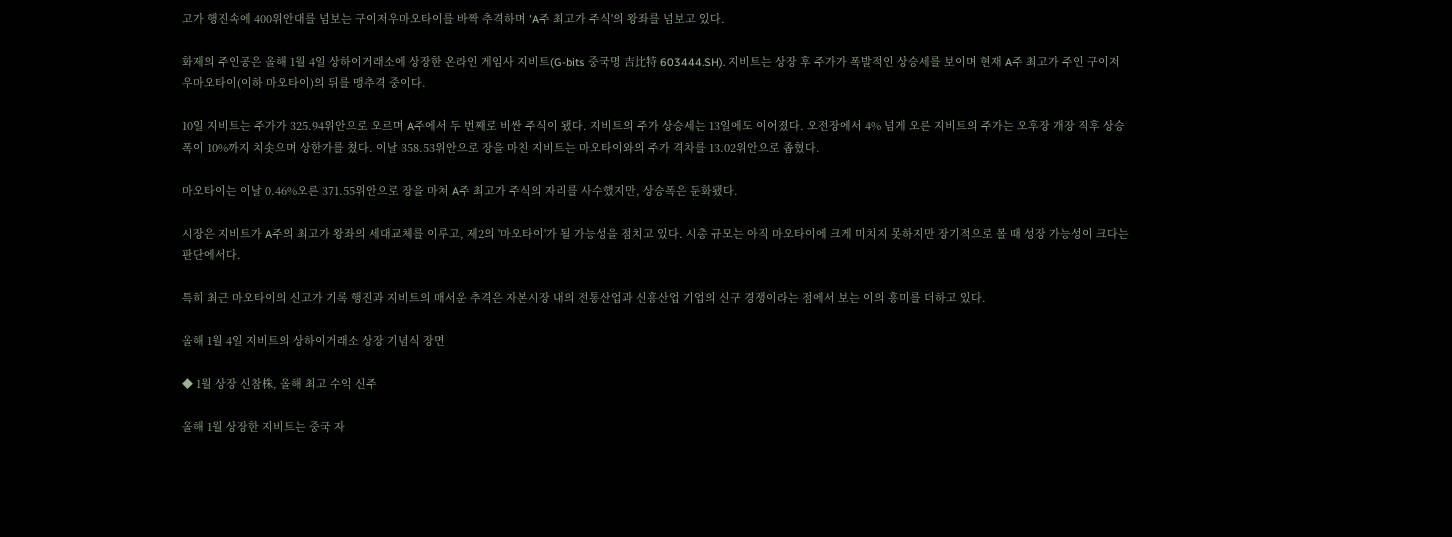고가 행진속에 400위안대를 넘보는 구이저우마오타이를 바짝 추격하며 'A주 최고가 주식'의 왕좌를 넘보고 있다.

화제의 주인공은 올해 1월 4일 상하이거래소에 상장한 온라인 게임사 지비트(G-bits 중국명 吉比特 603444.SH). 지비트는 상장 후 주가가 폭발적인 상승세를 보이며 현재 A주 최고가 주인 구이저우마오타이(이하 마오타이)의 뒤를 맹추격 중이다.

10일 지비트는 주가가 325.94위안으로 오르며 A주에서 두 번째로 비싼 주식이 됐다. 지비트의 주가 상승세는 13일에도 이어졌다. 오전장에서 4% 넘게 오른 지비트의 주가는 오후장 개장 직후 상승폭이 10%까지 치솟으며 상한가를 쳤다. 이날 358.53위안으로 장을 마친 지비트는 마오타이와의 주가 격차를 13.02위안으로 좁혔다.

마오타이는 이날 0.46%오른 371.55위안으로 장을 마쳐 A주 최고가 주식의 자리를 사수했지만, 상승폭은 둔화됐다.

시장은 지비트가 A주의 최고가 왕좌의 세대교체를 이루고, 제2의 '마오타이'가 될 가능성을 점치고 있다. 시총 규모는 아직 마오타이에 크게 미치지 못하지만 장기적으로 볼 때 성장 가능성이 크다는 판단에서다.

특히 최근 마오타이의 신고가 기록 행진과 지비트의 매서운 추격은 자본시장 내의 전통산업과 신흥산업 기업의 신구 경쟁이라는 점에서 보는 이의 흥미를 더하고 있다.

올해 1월 4일 지비트의 상하이거래소 상장 기념식 장면

◆ 1월 상장 신참株, 올해 최고 수익 신주

올해 1월 상장한 지비트는 중국 자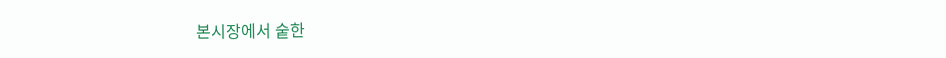본시장에서 숱한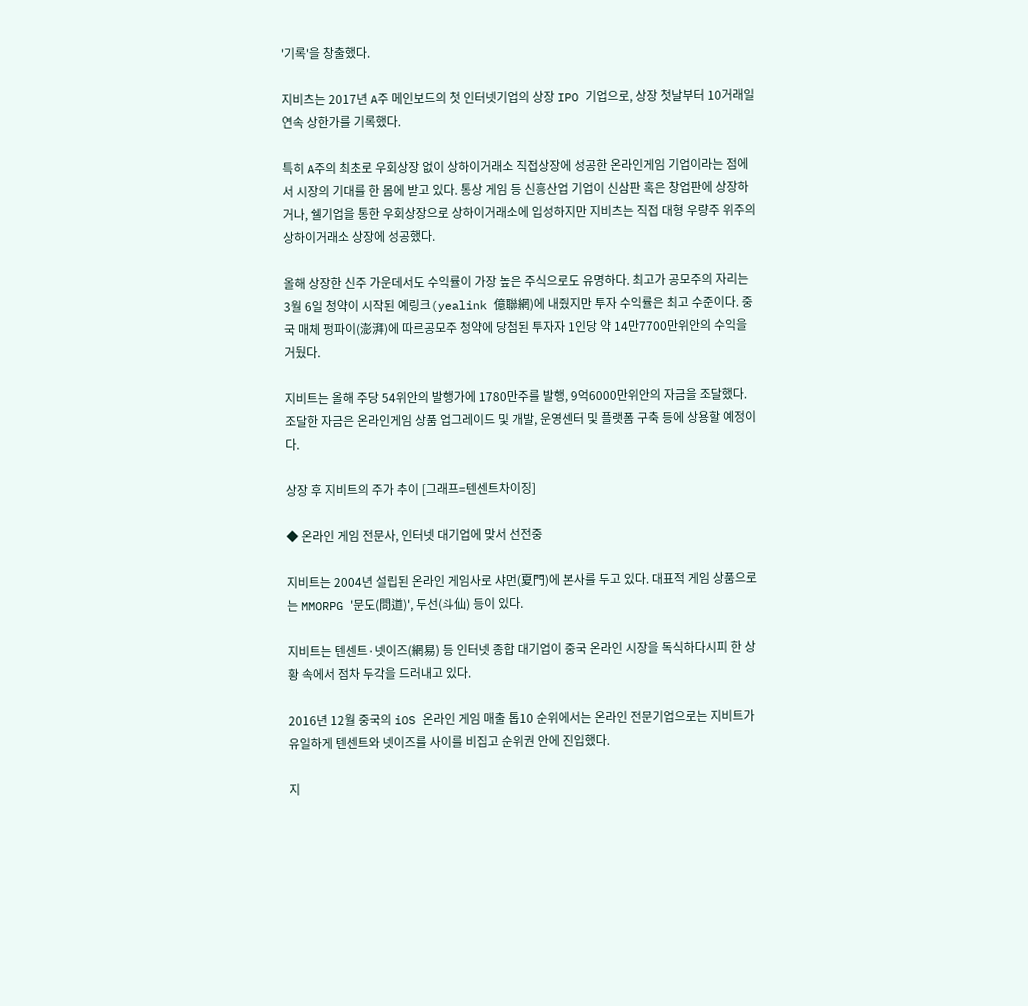'기록'을 창출했다.

지비츠는 2017년 A주 메인보드의 첫 인터넷기업의 상장 IPO 기업으로, 상장 첫날부터 10거래일 연속 상한가를 기록했다.

특히 A주의 최초로 우회상장 없이 상하이거래소 직접상장에 성공한 온라인게임 기업이라는 점에서 시장의 기대를 한 몸에 받고 있다. 통상 게임 등 신흥산업 기업이 신삼판 혹은 창업판에 상장하거나, 쉘기업을 통한 우회상장으로 상하이거래소에 입성하지만 지비츠는 직접 대형 우량주 위주의 상하이거래소 상장에 성공했다.

올해 상장한 신주 가운데서도 수익률이 가장 높은 주식으로도 유명하다. 최고가 공모주의 자리는 3월 6일 청약이 시작된 예링크(yealink 億聯網)에 내줬지만 투자 수익률은 최고 수준이다. 중국 매체 펑파이(澎湃)에 따르공모주 청약에 당첨된 투자자 1인당 약 14만7700만위안의 수익을 거뒀다.

지비트는 올해 주당 54위안의 발행가에 1780만주를 발행, 9억6000만위안의 자금을 조달했다. 조달한 자금은 온라인게임 상품 업그레이드 및 개발, 운영센터 및 플랫폼 구축 등에 상용할 예정이다.

상장 후 지비트의 주가 추이 [그래프=텐센트차이징]

◆ 온라인 게임 전문사, 인터넷 대기업에 맞서 선전중

지비트는 2004년 설립된 온라인 게임사로 샤먼(夏門)에 본사를 두고 있다. 대표적 게임 상품으로는 MMORPG '문도(問道)', 두선(斗仙) 등이 있다.

지비트는 텐센트·넷이즈(網易) 등 인터넷 종합 대기업이 중국 온라인 시장을 독식하다시피 한 상황 속에서 점차 두각을 드러내고 있다.

2016년 12월 중국의 iOS 온라인 게임 매출 톱10 순위에서는 온라인 전문기업으로는 지비트가 유일하게 텐센트와 넷이즈를 사이를 비집고 순위권 안에 진입했다.

지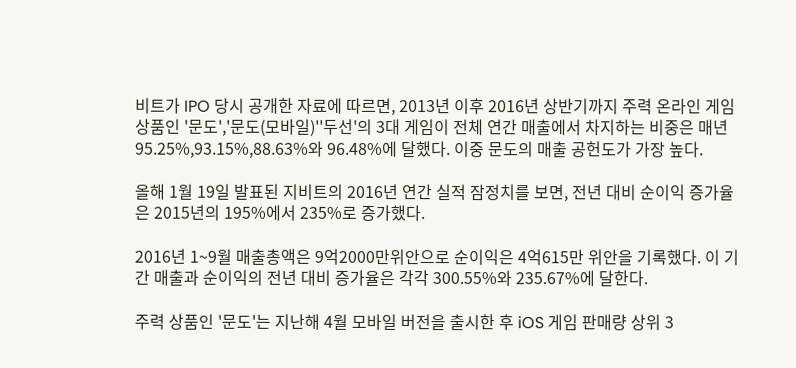비트가 IPO 당시 공개한 자료에 따르면, 2013년 이후 2016년 상반기까지 주력 온라인 게임 상품인 '문도','문도(모바일)''두선'의 3대 게임이 전체 연간 매출에서 차지하는 비중은 매년 95.25%,93.15%,88.63%와 96.48%에 달했다. 이중 문도의 매출 공헌도가 가장 높다.

올해 1월 19일 발표된 지비트의 2016년 연간 실적 잠정치를 보면, 전년 대비 순이익 증가율은 2015년의 195%에서 235%로 증가했다.

2016년 1~9월 매출총액은 9억2000만위안으로 순이익은 4억615만 위안을 기록했다. 이 기간 매출과 순이익의 전년 대비 증가율은 각각 300.55%와 235.67%에 달한다.

주력 상품인 '문도'는 지난해 4월 모바일 버전을 출시한 후 iOS 게임 판매량 상위 3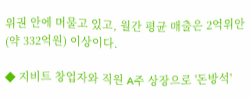위권 안에 머물고 있고, 월간 평균 매출은 2억위안(약 332억원) 이상이다.

◆ 지비트 창업자와 직원 A주 상장으로 '돈방석'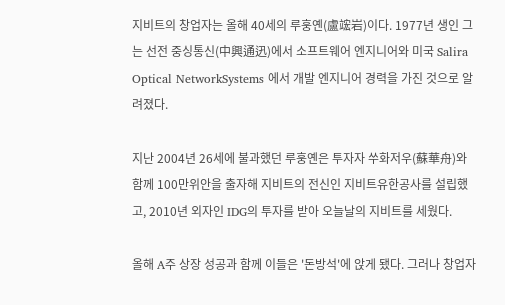지비트의 창업자는 올해 40세의 루훙옌(盧竤岩)이다. 1977년 생인 그는 선전 중싱통신(中興通迅)에서 소프트웨어 엔지니어와 미국 Salira Optical NetworkSystems 에서 개발 엔지니어 경력을 가진 것으로 알려졌다.

지난 2004년 26세에 불과했던 루훙옌은 투자자 쑤화저우(蘇華舟)와 함께 100만위안을 출자해 지비트의 전신인 지비트유한공사를 설립했고, 2010년 외자인 IDG의 투자를 받아 오늘날의 지비트를 세웠다.

올해 A주 상장 성공과 함께 이들은 '돈방석'에 앉게 됐다. 그러나 창업자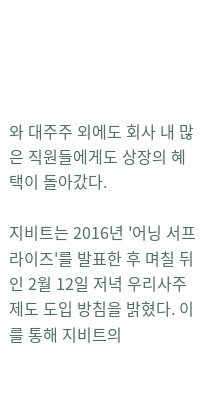와 대주주 외에도 회사 내 많은 직원들에게도 상장의 혜택이 돌아갔다.

지비트는 2016년 '어닝 서프라이즈'를 발표한 후 며칠 뒤인 2월 12일 저녁 우리사주제도 도입 방침을 밝혔다. 이를 통해 지비트의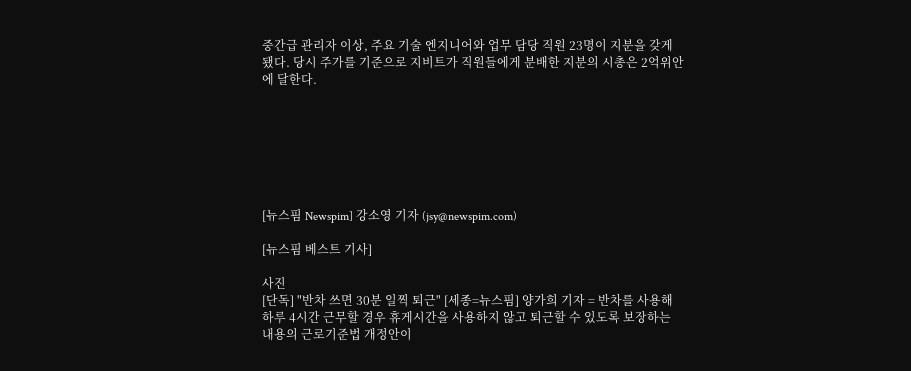중간급 관리자 이상, 주요 기술 엔지니어와 업무 담당 직원 23명이 지분을 갖게 됐다. 당시 주가를 기준으로 지비트가 직원들에게 분배한 지분의 시총은 2억위안에 달한다.







[뉴스핌 Newspim] 강소영 기자 (jsy@newspim.com)

[뉴스핌 베스트 기사]

사진
[단독] "반차 쓰면 30분 일찍 퇴근" [세종=뉴스핌] 양가희 기자 = 반차를 사용해 하루 4시간 근무할 경우 휴게시간을 사용하지 않고 퇴근할 수 있도록 보장하는 내용의 근로기준법 개정안이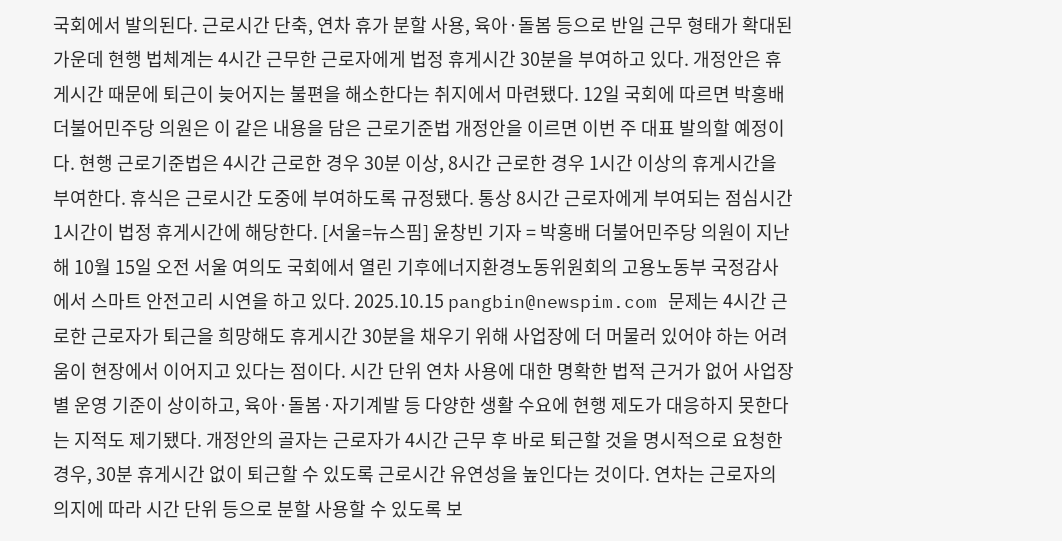국회에서 발의된다. 근로시간 단축, 연차 휴가 분할 사용, 육아·돌봄 등으로 반일 근무 형태가 확대된 가운데 현행 법체계는 4시간 근무한 근로자에게 법정 휴게시간 30분을 부여하고 있다. 개정안은 휴게시간 때문에 퇴근이 늦어지는 불편을 해소한다는 취지에서 마련됐다. 12일 국회에 따르면 박홍배 더불어민주당 의원은 이 같은 내용을 담은 근로기준법 개정안을 이르면 이번 주 대표 발의할 예정이다. 현행 근로기준법은 4시간 근로한 경우 30분 이상, 8시간 근로한 경우 1시간 이상의 휴게시간을 부여한다. 휴식은 근로시간 도중에 부여하도록 규정됐다. 통상 8시간 근로자에게 부여되는 점심시간 1시간이 법정 휴게시간에 해당한다. [서울=뉴스핌] 윤창빈 기자 = 박홍배 더불어민주당 의원이 지난해 10월 15일 오전 서울 여의도 국회에서 열린 기후에너지환경노동위원회의 고용노동부 국정감사에서 스마트 안전고리 시연을 하고 있다. 2025.10.15 pangbin@newspim.com 문제는 4시간 근로한 근로자가 퇴근을 희망해도 휴게시간 30분을 채우기 위해 사업장에 더 머물러 있어야 하는 어려움이 현장에서 이어지고 있다는 점이다. 시간 단위 연차 사용에 대한 명확한 법적 근거가 없어 사업장별 운영 기준이 상이하고, 육아·돌봄·자기계발 등 다양한 생활 수요에 현행 제도가 대응하지 못한다는 지적도 제기됐다. 개정안의 골자는 근로자가 4시간 근무 후 바로 퇴근할 것을 명시적으로 요청한 경우, 30분 휴게시간 없이 퇴근할 수 있도록 근로시간 유연성을 높인다는 것이다. 연차는 근로자의 의지에 따라 시간 단위 등으로 분할 사용할 수 있도록 보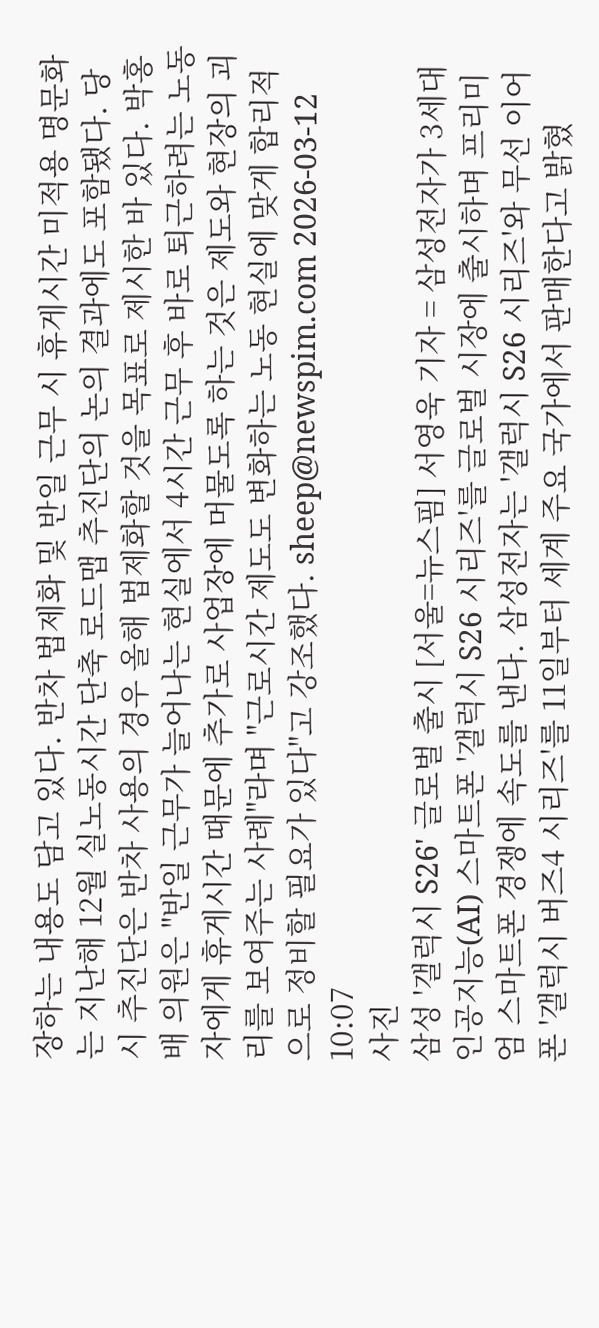장하는 내용도 담고 있다. 반차 법제화 및 반일 근무 시 휴게시간 미적용 명문화는 지난해 12월 실노동시간 단축 로드맵 추진단의 논의 결과에도 포함됐다. 당시 추진단은 반차 사용의 경우 올해 법제화할 것을 목표로 제시한 바 있다. 박홍배 의원은 "반일 근무가 늘어나는 현실에서 4시간 근무 후 바로 퇴근하려는 노동자에게 휴게시간 때문에 추가로 사업장에 머물도록 하는 것은 제도와 현장의 괴리를 보여주는 사례"라며 "근로시간 제도도 변화하는 노동 현실에 맞게 합리적으로 정비할 필요가 있다"고 강조했다. sheep@newspim.com 2026-03-12 10:07
사진
삼성 '갤럭시 S26' 글로벌 출시 [서울=뉴스핌] 서영욱 기자 = 삼성전자가 3세대 인공지능(AI) 스마트폰 '갤럭시 S26 시리즈'를 글로벌 시장에 출시하며 프리미엄 스마트폰 경쟁에 속도를 낸다. 삼성전자는 '갤럭시 S26 시리즈'와 무선 이어폰 '갤럭시 버즈4 시리즈'를 11일부터 세계 주요 국가에서 판매한다고 밝혔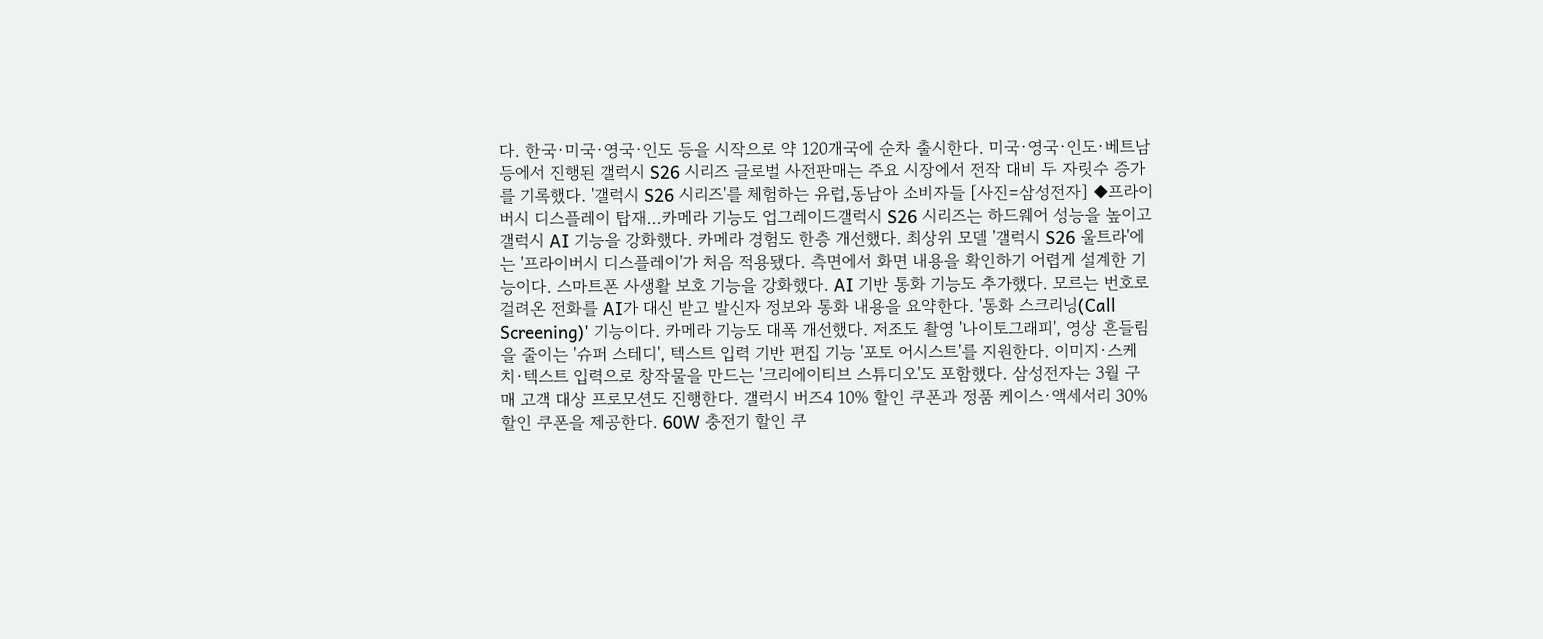다. 한국·미국·영국·인도 등을 시작으로 약 120개국에 순차 출시한다. 미국·영국·인도·베트남 등에서 진행된 갤럭시 S26 시리즈 글로벌 사전판매는 주요 시장에서 전작 대비 두 자릿수 증가를 기록했다. '갤럭시 S26 시리즈'를 체험하는 유럽,동남아 소비자들 [사진=삼성전자] ◆프라이버시 디스플레이 탑재…카메라 기능도 업그레이드갤럭시 S26 시리즈는 하드웨어 성능을 높이고 갤럭시 AI 기능을 강화했다. 카메라 경험도 한층 개선했다. 최상위 모델 '갤럭시 S26 울트라'에는 '프라이버시 디스플레이'가 처음 적용됐다. 측면에서 화면 내용을 확인하기 어렵게 설계한 기능이다. 스마트폰 사생활 보호 기능을 강화했다. AI 기반 통화 기능도 추가했다. 모르는 번호로 걸려온 전화를 AI가 대신 받고 발신자 정보와 통화 내용을 요약한다. '통화 스크리닝(Call Screening)' 기능이다. 카메라 기능도 대폭 개선했다. 저조도 촬영 '나이토그래피', 영상 흔들림을 줄이는 '슈퍼 스테디', 텍스트 입력 기반 편집 기능 '포토 어시스트'를 지원한다. 이미지·스케치·텍스트 입력으로 창작물을 만드는 '크리에이티브 스튜디오'도 포함했다. 삼성전자는 3월 구매 고객 대상 프로모션도 진행한다. 갤럭시 버즈4 10% 할인 쿠폰과 정품 케이스·액세서리 30% 할인 쿠폰을 제공한다. 60W 충전기 할인 쿠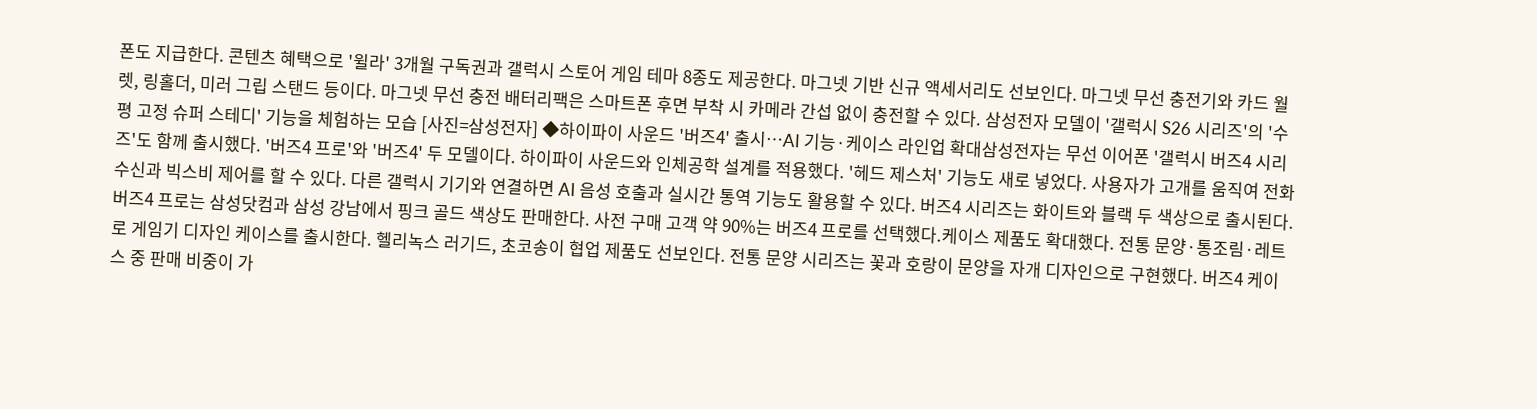폰도 지급한다. 콘텐츠 혜택으로 '윌라' 3개월 구독권과 갤럭시 스토어 게임 테마 8종도 제공한다. 마그넷 기반 신규 액세서리도 선보인다. 마그넷 무선 충전기와 카드 월렛, 링홀더, 미러 그립 스탠드 등이다. 마그넷 무선 충전 배터리팩은 스마트폰 후면 부착 시 카메라 간섭 없이 충전할 수 있다. 삼성전자 모델이 '갤럭시 S26 시리즈'의 '수평 고정 슈퍼 스테디' 기능을 체험하는 모습 [사진=삼성전자] ◆하이파이 사운드 '버즈4' 출시…AI 기능·케이스 라인업 확대삼성전자는 무선 이어폰 '갤럭시 버즈4 시리즈'도 함께 출시했다. '버즈4 프로'와 '버즈4' 두 모델이다. 하이파이 사운드와 인체공학 설계를 적용했다. '헤드 제스처' 기능도 새로 넣었다. 사용자가 고개를 움직여 전화 수신과 빅스비 제어를 할 수 있다. 다른 갤럭시 기기와 연결하면 AI 음성 호출과 실시간 통역 기능도 활용할 수 있다. 버즈4 시리즈는 화이트와 블랙 두 색상으로 출시된다. 버즈4 프로는 삼성닷컴과 삼성 강남에서 핑크 골드 색상도 판매한다. 사전 구매 고객 약 90%는 버즈4 프로를 선택했다.케이스 제품도 확대했다. 전통 문양·통조림·레트로 게임기 디자인 케이스를 출시한다. 헬리녹스 러기드, 초코송이 협업 제품도 선보인다. 전통 문양 시리즈는 꽃과 호랑이 문양을 자개 디자인으로 구현했다. 버즈4 케이스 중 판매 비중이 가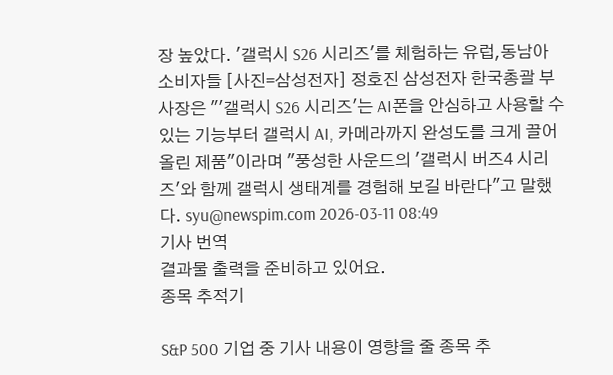장 높았다. '갤럭시 S26 시리즈'를 체험하는 유럽,동남아 소비자들 [사진=삼성전자] 정호진 삼성전자 한국총괄 부사장은 "'갤럭시 S26 시리즈'는 AI폰을 안심하고 사용할 수 있는 기능부터 갤럭시 AI, 카메라까지 완성도를 크게 끌어올린 제품"이라며 "풍성한 사운드의 '갤럭시 버즈4 시리즈'와 함께 갤럭시 생태계를 경험해 보길 바란다"고 말했다. syu@newspim.com 2026-03-11 08:49
기사 번역
결과물 출력을 준비하고 있어요.
종목 추적기

S&P 500 기업 중 기사 내용이 영향을 줄 종목 추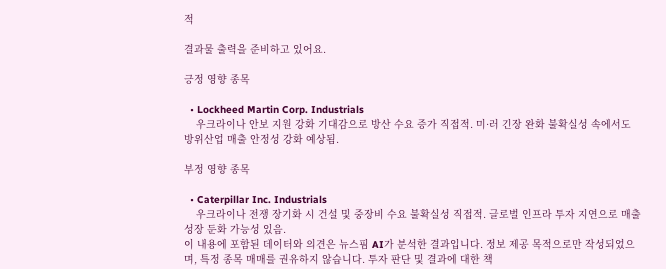적

결과물 출력을 준비하고 있어요.

긍정 영향 종목

  • Lockheed Martin Corp. Industrials
    우크라이나 안보 지원 강화 기대감으로 방산 수요 증가 직접적. 미·러 긴장 완화 불확실성 속에서도 방위산업 매출 안정성 강화 예상됨.

부정 영향 종목

  • Caterpillar Inc. Industrials
    우크라이나 전쟁 장기화 시 건설 및 중장비 수요 불확실성 직접적. 글로벌 인프라 투자 지연으로 매출 성장 둔화 가능성 있음.
이 내용에 포함된 데이터와 의견은 뉴스핌 AI가 분석한 결과입니다. 정보 제공 목적으로만 작성되었으며, 특정 종목 매매를 권유하지 않습니다. 투자 판단 및 결과에 대한 책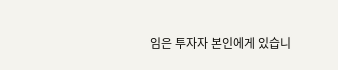임은 투자자 본인에게 있습니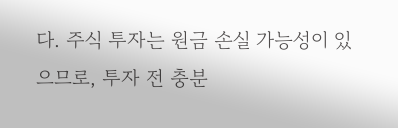다. 주식 투자는 원금 손실 가능성이 있으므로, 투자 전 충분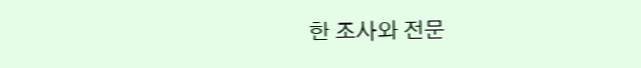한 조사와 전문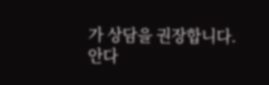가 상담을 권장합니다.
안다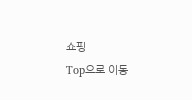쇼핑
Top으로 이동